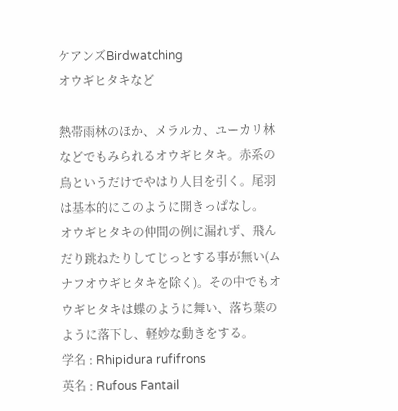ケアンズBirdwatching
オウギヒタキなど

熱帯雨林のほか、メラルカ、ユーカリ林などでもみられるオウギヒタキ。赤系の鳥というだけでやはり人目を引く。尾羽は基本的にこのように開きっぱなし。
オウギヒタキの仲間の例に漏れず、飛んだり跳ねたりしてじっとする事が無い(ムナフオウギヒタキを除く)。その中でもオウギヒタキは蝶のように舞い、落ち葉のように落下し、軽妙な動きをする。
学名 : Rhipidura rufifrons
英名 : Rufous Fantail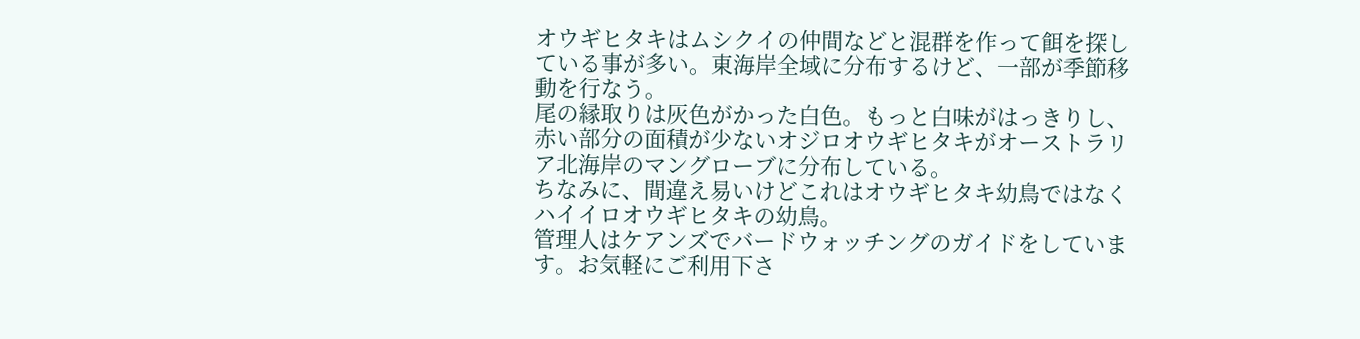オウギヒタキはムシクイの仲間などと混群を作って餌を探している事が多い。東海岸全域に分布するけど、一部が季節移動を行なう。
尾の縁取りは灰色がかった白色。もっと白味がはっきりし、赤い部分の面積が少ないオジロオウギヒタキがオーストラリア北海岸のマングローブに分布している。
ちなみに、間違え易いけどこれはオウギヒタキ幼鳥ではなくハイイロオウギヒタキの幼鳥。
管理人はケアンズでバードウォッチングのガイドをしています。お気軽にご利用下さ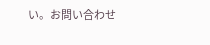い。お問い合わせ